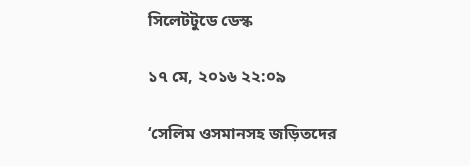সিলেটটুডে ডেস্ক

১৭ মে, ২০১৬ ২২:০৯

‘সেলিম ওসমানসহ জড়িতদের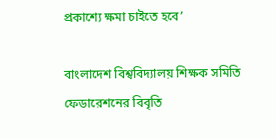প্রকাশ্যে ক্ষমা চাইতে হবে’

বাংলাদেশ বিশ্ববিদ্যালয় শিক্ষক সমিতি ফেডারেশনের বিবৃতি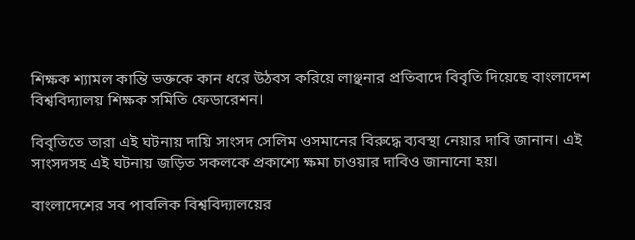শিক্ষক শ্যামল কান্তি ভক্তকে কান ধরে উঠবস করিয়ে লাঞ্ছনার প্রতিবাদে বিবৃতি দিয়েছে বাংলাদেশ বিশ্ববিদ্যালয় শিক্ষক সমিতি ফেডারেশন।

বিবৃতিতে তারা এই ঘটনায় দায়ি সাংসদ সেলিম ওসমানের বিরুদ্ধে ব্যবস্থা নেয়ার দাবি জানান। এই সাংসদসহ এই ঘটনায় জড়িত সকলকে প্রকাশ্যে ক্ষমা চাওয়ার দাবিও জানানো হয়।

বাংলাদেশের সব পাবলিক বিশ্ববিদ্যালয়ের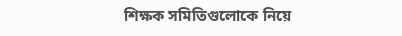শিক্ষক সমিতিগুলোকে নিয়ে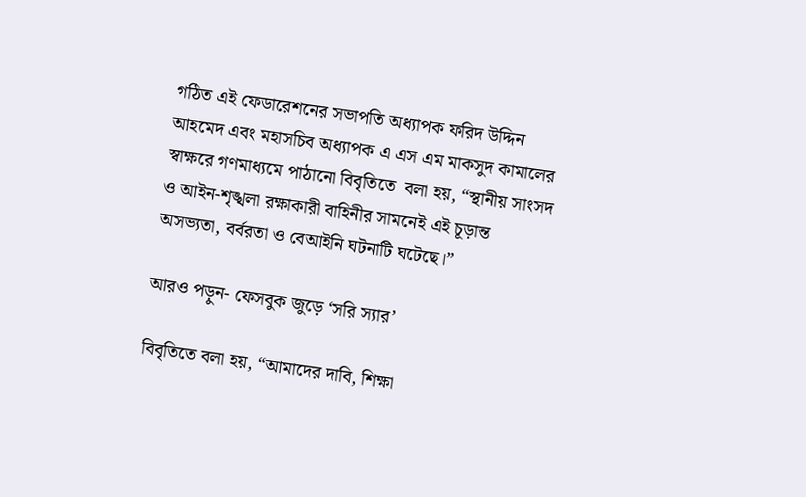গঠিত এই ফেডারেশনের সভাপতি অধ্যাপক ফরিদ উদ্দিন আহমেদ এবং মহাসচিব অধ্যাপক এ এস এম মাকসুদ কামালের স্বাক্ষরে গণমাধ্যমে পাঠানো বিবৃতিতে  বলা হয়, “স্থানীয় সাংসদ ও আইন-শৃঙ্খলা রক্ষাকারী বাহিনীর সামনেই এই চূড়ান্ত অসভ্যতা, বর্বরতা ও বেআইনি ঘটনাটি ঘটেছে।”

আরও পড়ুন- ফেসবুক জুড়ে ‘সরি স্যার’

বিবৃতিতে বলা হয়, “আমাদের দাবি, শিক্ষা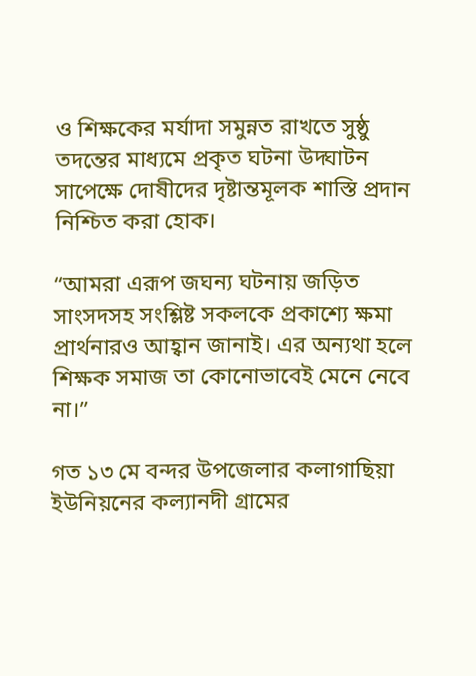ও শিক্ষকের মর্যাদা সমুন্নত রাখতে সুষ্ঠু তদন্তের মাধ্যমে প্রকৃত ঘটনা উদ্ঘাটন সাপেক্ষে দোষীদের দৃষ্টান্তমূলক শাস্তি প্রদান নিশ্চিত করা হোক।

“আমরা এরূপ জঘন্য ঘটনায় জড়িত সাংসদসহ সংশ্লিষ্ট সকলকে প্রকাশ্যে ক্ষমা প্রার্থনারও আহ্বান জানাই। এর অন্যথা হলে শিক্ষক সমাজ তা কোনোভাবেই মেনে নেবে না।”

গত ১৩ মে বন্দর উপজেলার কলাগাছিয়া ইউনিয়নের কল্যানদী গ্রামের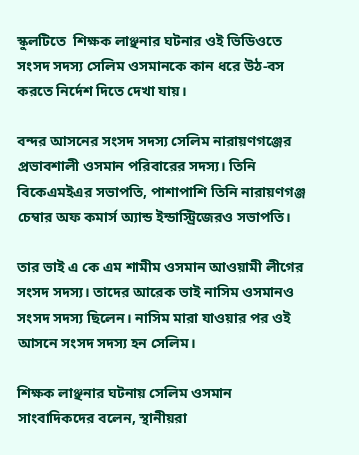স্কুলটিতে  শিক্ষক লাঞ্ছনার ঘটনার ওই ভিডিওতে সংসদ সদস্য সেলিম ওসমানকে কান ধরে উঠ-বস করতে নির্দেশ দিতে দেখা যায়।

বন্দর আসনের সংসদ সদস্য সেলিম নারায়ণগঞ্জের প্রভাবশালী ওসমান পরিবারের সদস্য। তিনি বিকেএমইএর সভাপতি, পাশাপাশি তিনি নারায়ণগঞ্জ চেম্বার অফ কমার্স অ্যান্ড ইন্ডাস্ট্রিজেরও সভাপতি।

তার ভাই এ কে এম শামীম ওসমান আওয়ামী লীগের সংসদ সদস্য। তাদের আরেক ভাই নাসিম ওসমানও সংসদ সদস্য ছিলেন। নাসিম মারা যাওয়ার পর ওই আসনে সংসদ সদস্য হন সেলিম।

শিক্ষক লাঞ্ছনার ঘটনায় সেলিম ওসমান সাংবাদিকদের বলেন, স্থানীয়রা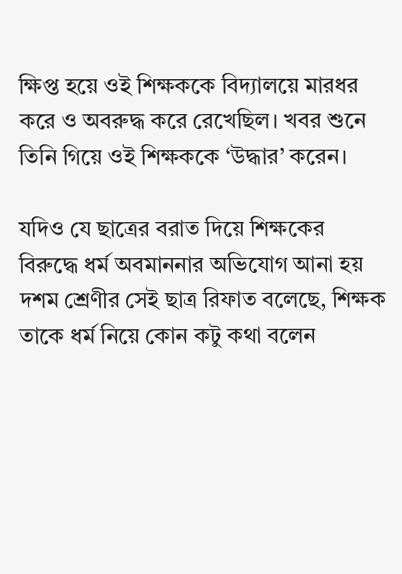ক্ষিপ্ত হয়ে ওই শিক্ষককে বিদ্যালয়ে মারধর করে ও অবরুদ্ধ করে রেখেছিল। খবর শুনে তিনি গিয়ে ওই শিক্ষককে ‘উদ্ধার’ করেন।

যদিও যে ছাত্রের বরাত দিয়ে শিক্ষকের বিরুদ্ধে ধর্ম অবমাননার অভিযোগ আনা হয় দশম শ্রেণীর সেই ছাত্র রিফাত বলেছে, শিক্ষক তাকে ধর্ম নিয়ে কোন কটু কথা বলেন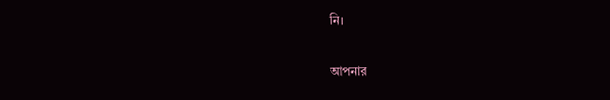নি।

আপনার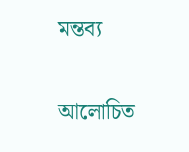মন্তব্য

আলোচিত